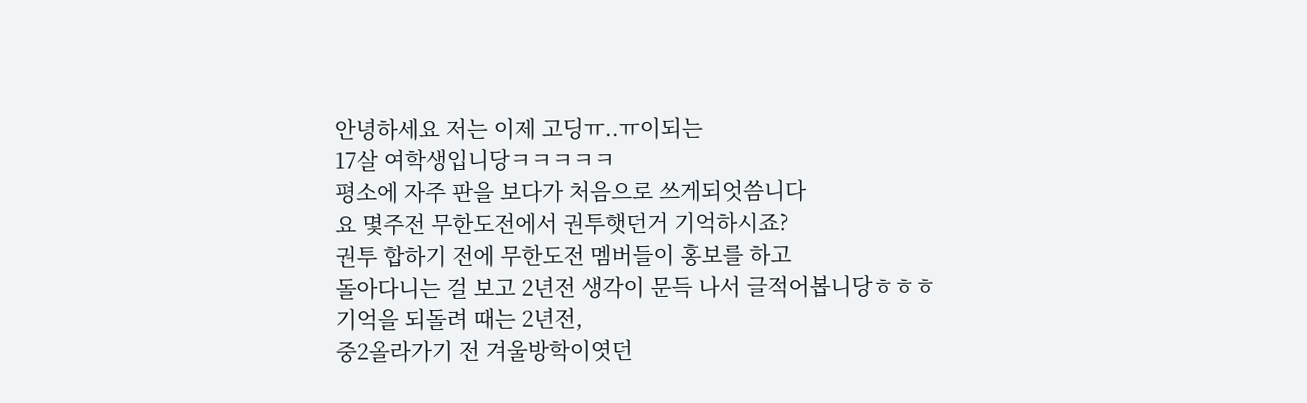안녕하세요 저는 이제 고딩ㅠ..ㅠ이되는
17살 여학생입니당ㅋㅋㅋㅋㅋ
평소에 자주 판을 보다가 처음으로 쓰게되엇씀니다
요 몇주전 무한도전에서 권투햇던거 기억하시죠?
권투 합하기 전에 무한도전 멤버들이 홍보를 하고
돌아다니는 걸 보고 2년전 생각이 문득 나서 글적어봅니당ㅎㅎㅎ
기억을 되돌려 때는 2년전,
중2올라가기 전 겨울방학이엿던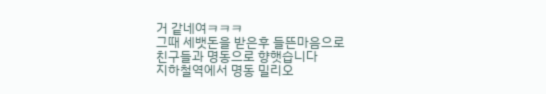거 같네여ㅋㅋㅋ
그때 세뱃돈을 받은후 들뜬마음으로
친구들과 명동으로 향햇습니다
지하철역에서 명동 밀리오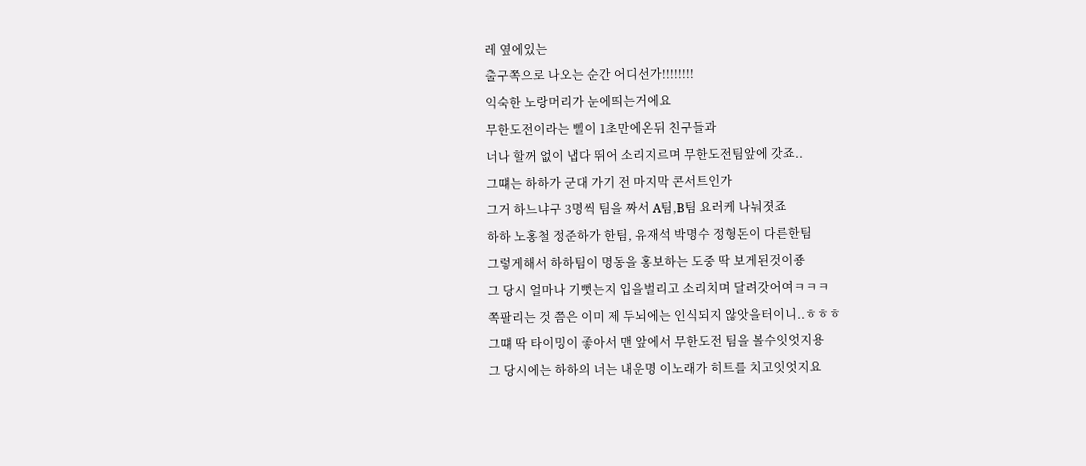레 옆에있는
출구쪽으로 나오는 순간 어디선가!!!!!!!!
익숙한 노랑머리가 눈에띄는거에요
무한도전이라는 삘이 1초만에온뒤 친구들과
너나 할꺼 없이 냅다 뛰어 소리지르며 무한도전팀앞에 갓죠..
그떄는 하하가 군대 가기 전 마지막 콘서트인가
그거 하느냐구 3명씩 팀을 짜서 A팀,B팀 요러케 나눠졋죠
하하 노홍철 정준하가 한팀, 유재석 박명수 정형돈이 다른한팀
그렇게해서 하하팀이 명동을 홍보하는 도중 딱 보게된것이죵
그 당시 얼마나 기뻣는지 입을벌리고 소리치며 달려갓어여ㅋㅋㅋ
쪽팔리는 것 쯤은 이미 제 두뇌에는 인식되지 않앗을터이니..ㅎㅎㅎ
그떄 딱 타이밍이 좋아서 맨 앞에서 무한도전 팀을 볼수잇엇지용
그 당시에는 하하의 너는 내운명 이노래가 히트를 치고잇엇지요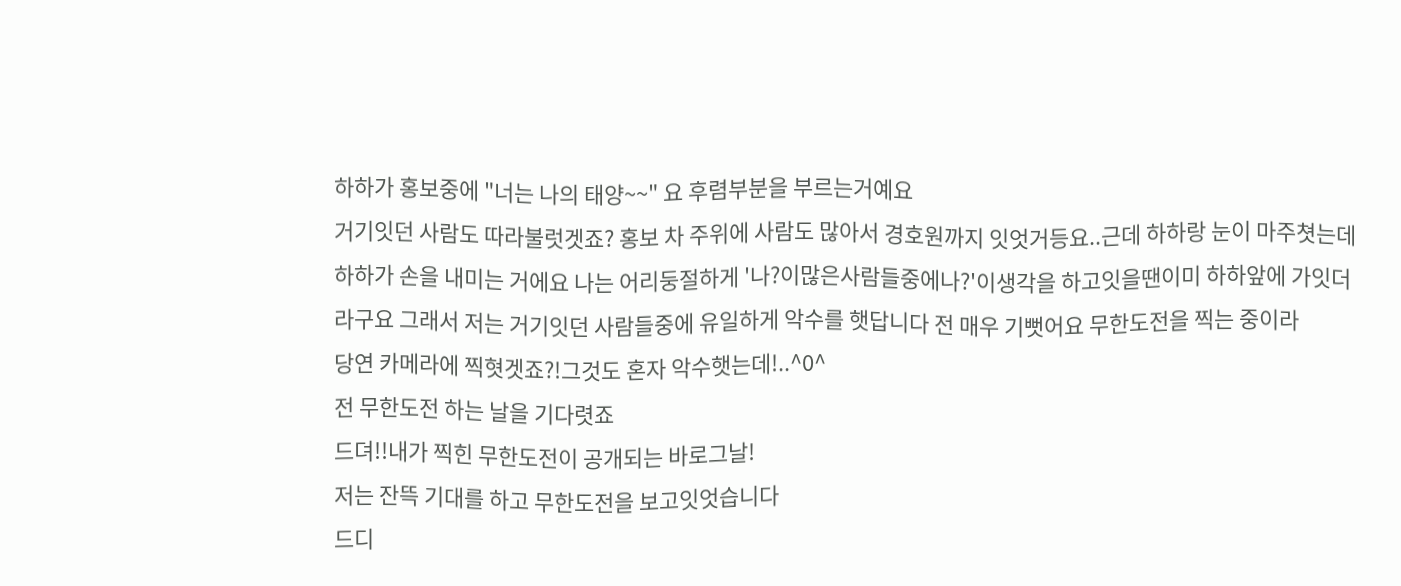하하가 홍보중에 "너는 나의 태양~~" 요 후렴부분을 부르는거예요
거기잇던 사람도 따라불럿겟죠? 홍보 차 주위에 사람도 많아서 경호원까지 잇엇거등요..근데 하하랑 눈이 마주쳣는데 하하가 손을 내미는 거에요 나는 어리둥절하게 '나?이많은사람들중에나?'이생각을 하고잇을땐이미 하하앞에 가잇더라구요 그래서 저는 거기잇던 사람들중에 유일하게 악수를 햇답니다 전 매우 기뻣어요 무한도전을 찍는 중이라
당연 카메라에 찍혓겟죠?!그것도 혼자 악수햇는데!..^0^
전 무한도전 하는 날을 기다렷죠
드뎌!!내가 찍힌 무한도전이 공개되는 바로그날!
저는 잔뜩 기대를 하고 무한도전을 보고잇엇습니다
드디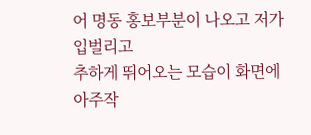어 명동 홍보부분이 나오고 저가 입벌리고
추하게 뛰어오는 모습이 화면에 아주작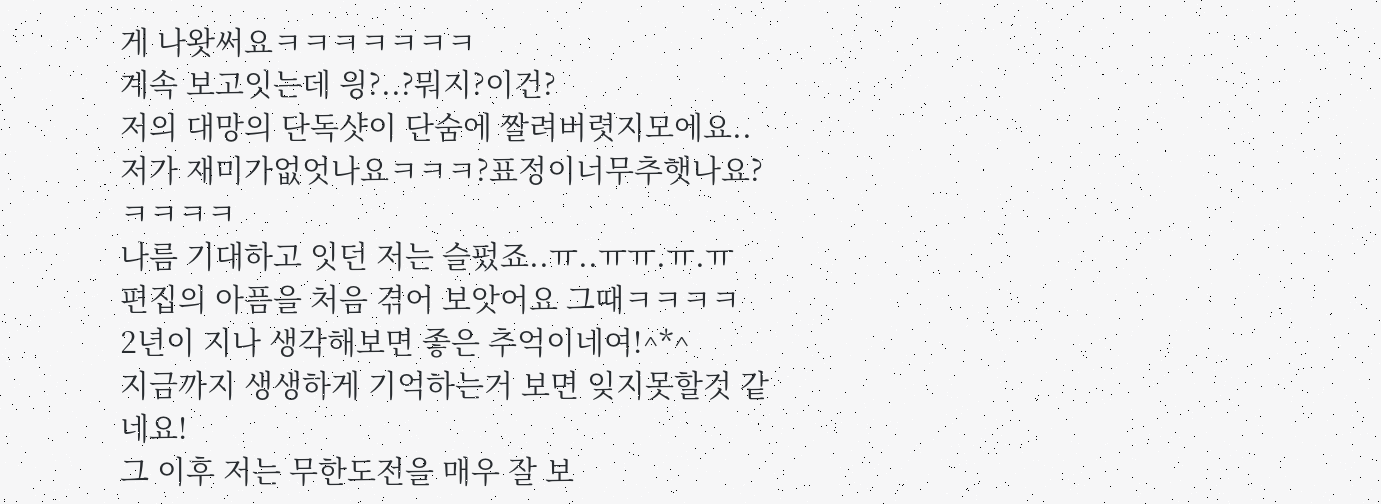게 나왓써요ㅋㅋㅋㅋㅋㅋㅋ
계속 보고잇는데 읭?..?뭐지?이건?
저의 대망의 단독샷이 단숨에 짤려버렷지모에요..
저가 재미가없엇나요ㅋㅋㅋ?표정이너무추햇나요?ㅋㅋㅋㅋ
나름 기대하고 잇던 저는 슬펐죠..ㅠ..ㅠㅠ.ㅠ.ㅠ
편집의 아픔을 처음 겪어 보앗어요 그때ㅋㅋㅋㅋ
2년이 지나 생각해보면 좋은 추억이네여!^*^
지금까지 생생하게 기억하는거 보면 잊지못할것 같네요!
그 이후 저는 무한도전을 매우 잘 보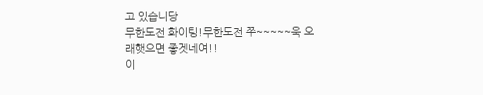고 있습니당
무한도전 화이팅!무한도전 쭈~~~~~욱 오래햇으면 좋겟네여!!
이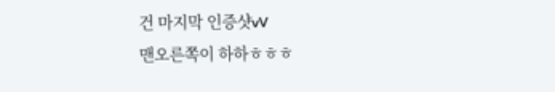건 마지막 인증샷vV
맨오른쪽이 하하ㅎㅎㅎ